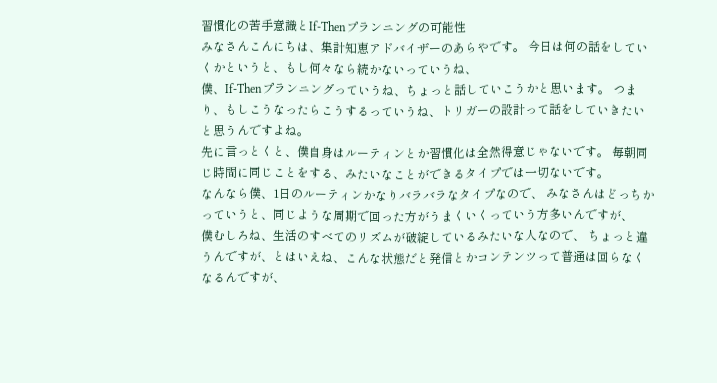習慣化の苦手意識とIf-Thenプランニングの可能性
みなさんこんにちは、集計知恵アドバイザーのあらやです。 今日は何の話をしていくかというと、もし何々なら続かないっていうね、
僕、If-Thenプランニングっていうね、ちょっと話していこうかと思います。 つまり、もしこうなったらこうするっていうね、トリガーの設計って話をしていきたいと思うんですよね。
先に言っとくと、僕自身はルーティンとか習慣化は全然得意じゃないです。 毎朝同じ時間に同じことをする、みたいなことができるタイプでは一切ないです。
なんなら僕、1日のルーティンかなりバラバラなタイプなので、 みなさんはどっちかっていうと、同じような周期で回った方がうまくいくっていう方多いんですが、
僕むしろね、生活のすべてのリズムが破綻しているみたいな人なので、 ちょっと違うんですが、とはいえね、こんな状態だと発信とかコンテンツって普通は回らなくなるんですが、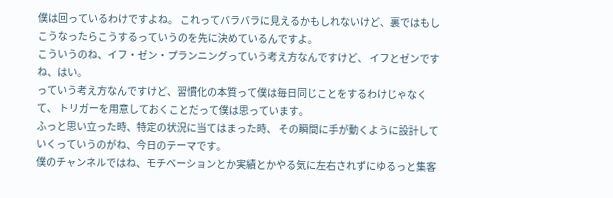僕は回っているわけですよね。 これってバラバラに見えるかもしれないけど、裏ではもしこうなったらこうするっていうのを先に決めているんですよ。
こういうのね、イフ・ゼン・プランニングっていう考え方なんですけど、 イフとゼンですね、はい。
っていう考え方なんですけど、習慣化の本質って僕は毎日同じことをするわけじゃなくて、 トリガーを用意しておくことだって僕は思っています。
ふっと思い立った時、特定の状況に当てはまった時、 その瞬間に手が動くように設計していくっていうのがね、今日のテーマです。
僕のチャンネルではね、モチベーションとか実績とかやる気に左右されずにゆるっと集客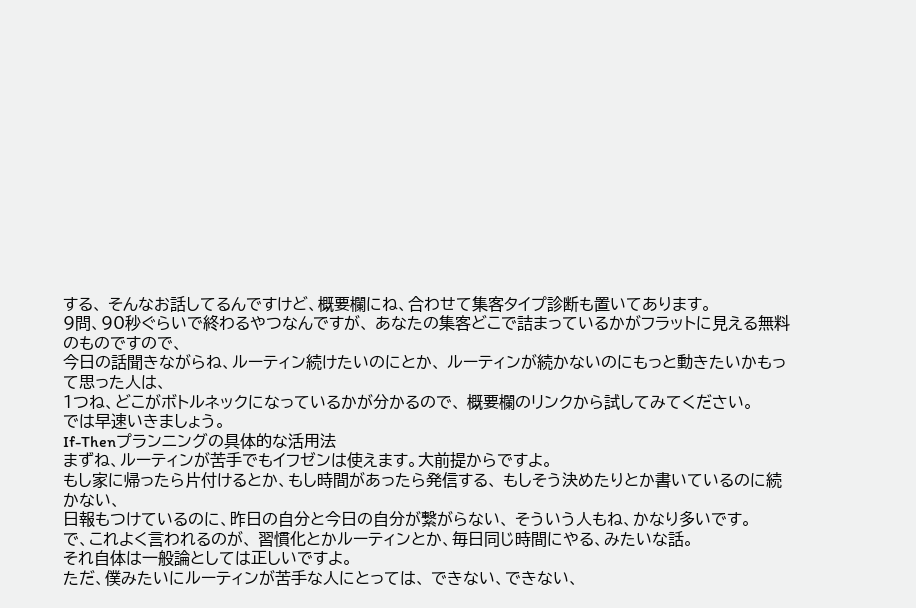する、 そんなお話してるんですけど、概要欄にね、合わせて集客タイプ診断も置いてあります。
9問、90秒ぐらいで終わるやつなんですが、 あなたの集客どこで詰まっているかがフラットに見える無料のものですので、
今日の話聞きながらね、ルーティン続けたいのにとか、 ルーティンが続かないのにもっと動きたいかもって思った人は、
1つね、どこがボトルネックになっているかが分かるので、 概要欄のリンクから試してみてください。
では早速いきましょう。
If-Thenプランニングの具体的な活用法
まずね、ルーティンが苦手でもイフゼンは使えます。大前提からですよ。
もし家に帰ったら片付けるとか、もし時間があったら発信する、 もしそう決めたりとか書いているのに続かない、
日報もつけているのに、昨日の自分と今日の自分が繋がらない、 そういう人もね、かなり多いです。
で、これよく言われるのが、 習慣化とかルーティンとか、毎日同じ時間にやる、みたいな話。
それ自体は一般論としては正しいですよ。
ただ、僕みたいにルーティンが苦手な人にとっては、 できない、できない、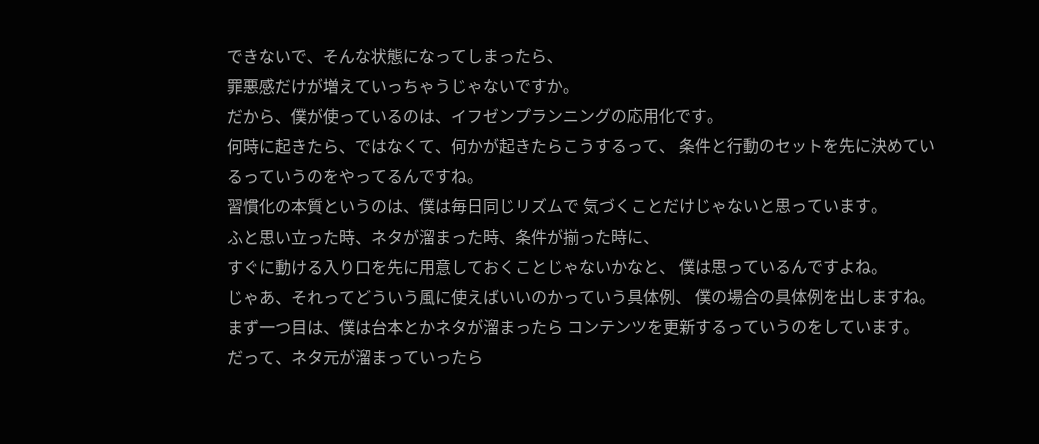できないで、そんな状態になってしまったら、
罪悪感だけが増えていっちゃうじゃないですか。
だから、僕が使っているのは、イフゼンプランニングの応用化です。
何時に起きたら、ではなくて、何かが起きたらこうするって、 条件と行動のセットを先に決めているっていうのをやってるんですね。
習慣化の本質というのは、僕は毎日同じリズムで 気づくことだけじゃないと思っています。
ふと思い立った時、ネタが溜まった時、条件が揃った時に、
すぐに動ける入り口を先に用意しておくことじゃないかなと、 僕は思っているんですよね。
じゃあ、それってどういう風に使えばいいのかっていう具体例、 僕の場合の具体例を出しますね。
まず一つ目は、僕は台本とかネタが溜まったら コンテンツを更新するっていうのをしています。
だって、ネタ元が溜まっていったら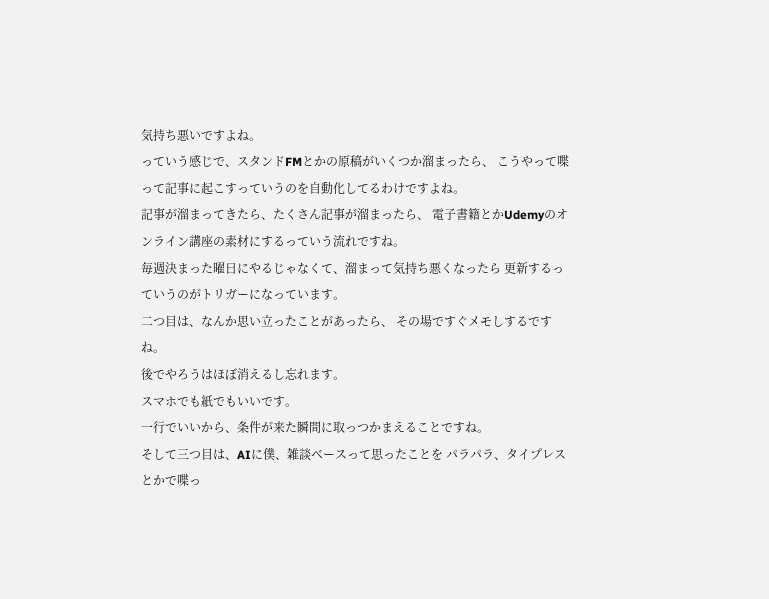気持ち悪いですよね。
っていう感じで、スタンドFMとかの原稿がいくつか溜まったら、 こうやって喋って記事に起こすっていうのを自動化してるわけですよね。
記事が溜まってきたら、たくさん記事が溜まったら、 電子書籍とかUdemyのオンライン講座の素材にするっていう流れですね。
毎週決まった曜日にやるじゃなくて、溜まって気持ち悪くなったら 更新するっていうのがトリガーになっています。
二つ目は、なんか思い立ったことがあったら、 その場ですぐメモしするですね。
後でやろうはほぼ消えるし忘れます。
スマホでも紙でもいいです。
一行でいいから、条件が来た瞬間に取っつかまえることですね。
そして三つ目は、AIに僕、雑談ベースって思ったことを パラパラ、タイプレスとかで喋っ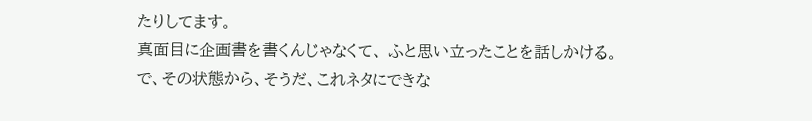たりしてます。
真面目に企画書を書くんじゃなくて、 ふと思い立ったことを話しかける。
で、その状態から、そうだ、これネタにできな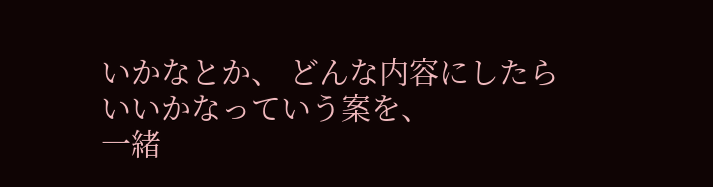いかなとか、 どんな内容にしたらいいかなっていう案を、
一緒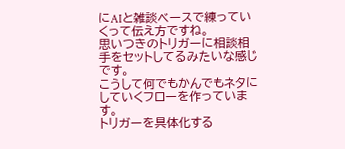にAIと雑談ベースで練っていくって伝え方ですね。
思いつきのトリガーに相談相手をセットしてるみたいな感じです。
こうして何でもかんでもネタにしていくフローを作っています。
トリガーを具体化する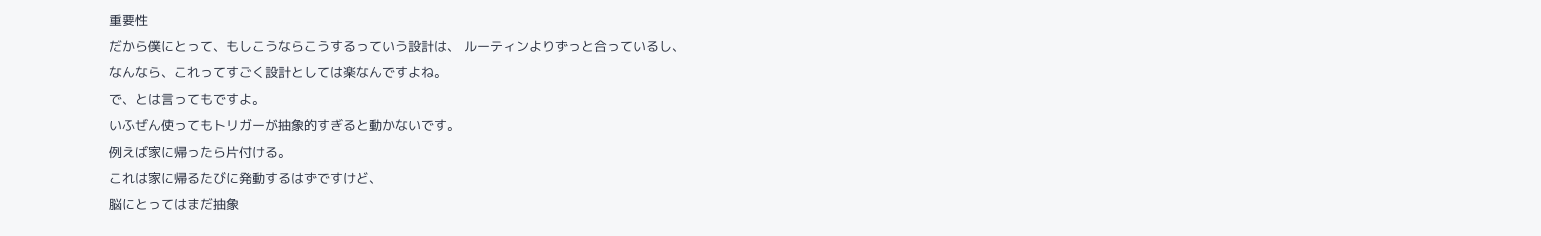重要性
だから僕にとって、もしこうならこうするっていう設計は、 ルーティンよりずっと合っているし、
なんなら、これってすごく設計としては楽なんですよね。
で、とは言ってもですよ。
いふぜん使ってもトリガーが抽象的すぎると動かないです。
例えば家に帰ったら片付ける。
これは家に帰るたびに発動するはずですけど、
脳にとってはまだ抽象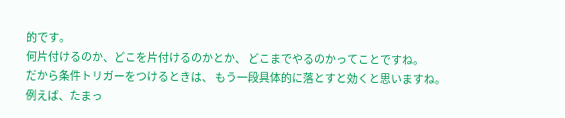的です。
何片付けるのか、どこを片付けるのかとか、 どこまでやるのかってことですね。
だから条件トリガーをつけるときは、 もう一段具体的に落とすと効くと思いますね。
例えば、たまっ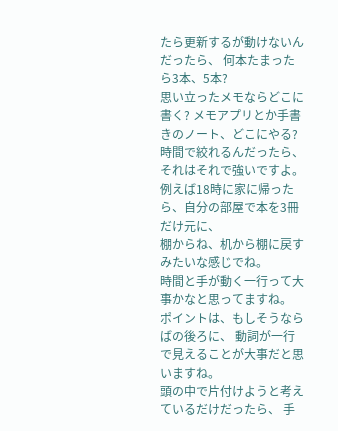たら更新するが動けないんだったら、 何本たまったら3本、5本?
思い立ったメモならどこに書く? メモアプリとか手書きのノート、どこにやる?
時間で絞れるんだったら、それはそれで強いですよ。
例えば18時に家に帰ったら、自分の部屋で本を3冊だけ元に、
棚からね、机から棚に戻すみたいな感じでね。
時間と手が動く一行って大事かなと思ってますね。
ポイントは、もしそうならばの後ろに、 動詞が一行で見えることが大事だと思いますね。
頭の中で片付けようと考えているだけだったら、 手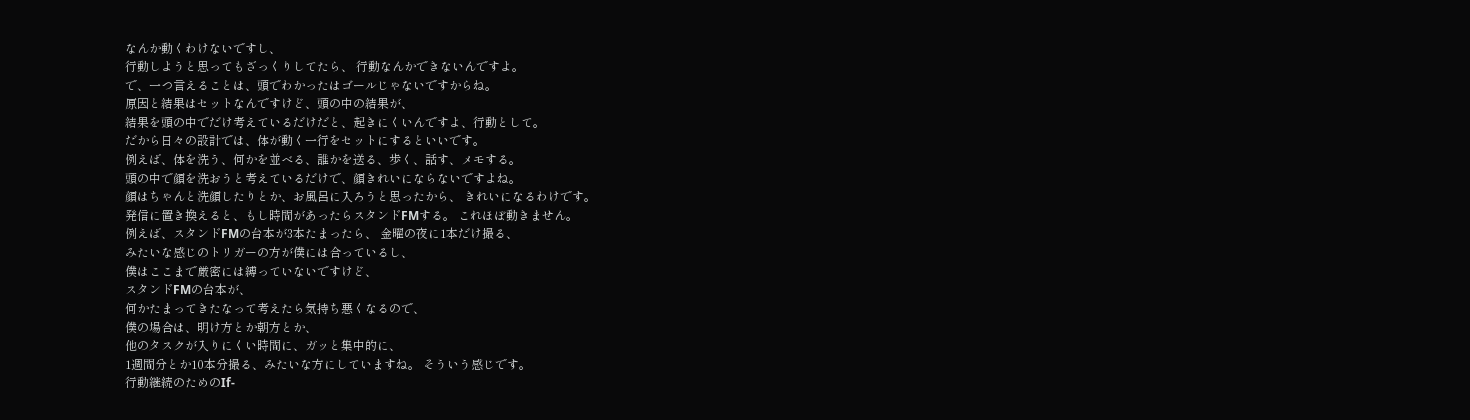なんか動くわけないですし、
行動しようと思ってもざっくりしてたら、 行動なんかできないんですよ。
で、一つ言えることは、頭でわかったはゴールじゃないですからね。
原因と結果はセットなんですけど、頭の中の結果が、
結果を頭の中でだけ考えているだけだと、起きにくいんですよ、行動として。
だから日々の設計では、体が動く一行をセットにするといいです。
例えば、体を洗う、何かを並べる、誰かを送る、歩く、話す、メモする。
頭の中で顔を洗おうと考えているだけで、顔きれいにならないですよね。
顔はちゃんと洗顔したりとか、お風呂に入ろうと思ったから、 きれいになるわけです。
発信に置き換えると、もし時間があったらスタンドFMする。 これほぼ動きません。
例えば、スタンドFMの台本が3本たまったら、 金曜の夜に1本だけ撮る、
みたいな感じのトリガーの方が僕には合っているし、
僕はここまで厳密には縛っていないですけど、
スタンドFMの台本が、
何かたまってきたなって考えたら気持ち悪くなるので、
僕の場合は、明け方とか朝方とか、
他のタスクが入りにくい時間に、ガッと集中的に、
1週間分とか10本分撮る、みたいな方にしていますね。 そういう感じです。
行動継続のためのIf-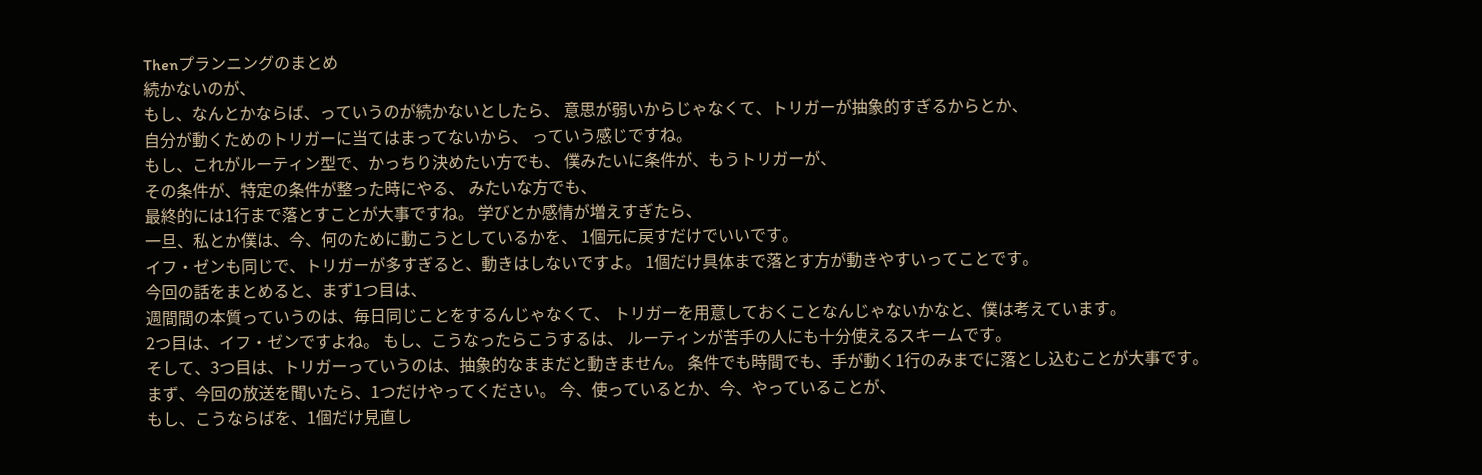Thenプランニングのまとめ
続かないのが、
もし、なんとかならば、っていうのが続かないとしたら、 意思が弱いからじゃなくて、トリガーが抽象的すぎるからとか、
自分が動くためのトリガーに当てはまってないから、 っていう感じですね。
もし、これがルーティン型で、かっちり決めたい方でも、 僕みたいに条件が、もうトリガーが、
その条件が、特定の条件が整った時にやる、 みたいな方でも、
最終的には1行まで落とすことが大事ですね。 学びとか感情が増えすぎたら、
一旦、私とか僕は、今、何のために動こうとしているかを、 1個元に戻すだけでいいです。
イフ・ゼンも同じで、トリガーが多すぎると、動きはしないですよ。 1個だけ具体まで落とす方が動きやすいってことです。
今回の話をまとめると、まず1つ目は、
週間間の本質っていうのは、毎日同じことをするんじゃなくて、 トリガーを用意しておくことなんじゃないかなと、僕は考えています。
2つ目は、イフ・ゼンですよね。 もし、こうなったらこうするは、 ルーティンが苦手の人にも十分使えるスキームです。
そして、3つ目は、トリガーっていうのは、抽象的なままだと動きません。 条件でも時間でも、手が動く1行のみまでに落とし込むことが大事です。
まず、今回の放送を聞いたら、1つだけやってください。 今、使っているとか、今、やっていることが、
もし、こうならばを、1個だけ見直し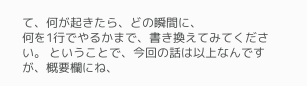て、何が起きたら、どの瞬間に、
何を1行でやるかまで、書き換えてみてください。 ということで、今回の話は以上なんですが、概要欄にね、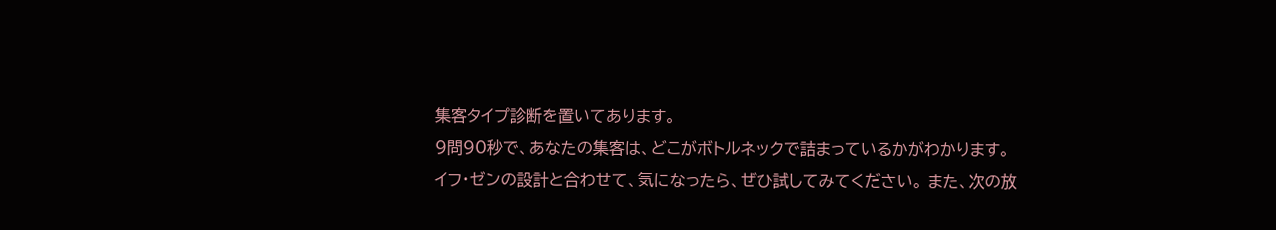集客タイプ診断を置いてあります。
9問90秒で、あなたの集客は、どこがボトルネックで詰まっているかがわかります。
イフ・ゼンの設計と合わせて、気になったら、ぜひ試してみてください。 また、次の放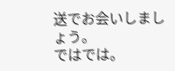送でお会いしましょう。
ではでは。